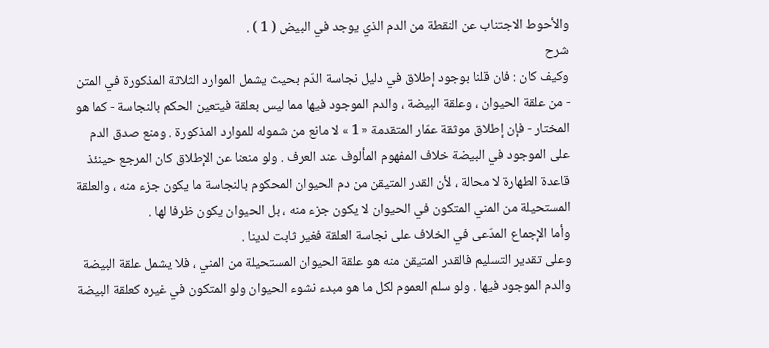والأحوط الاجتناب عن النقطة من الدم الذي يوجد في البيض ( 1 ) .
شرح
وكيف كان : فان قلنا بوجود إطلاق في دليل نجاسة الدّم بحيث يشمل الموارد الثلاثة المذكورة في المتن - من علقة الحيوان ، وعلقة البيضة ، والدم الموجود فيها مما ليس بعلقة فيتعين الحكم بالنجاسة - كما هو المختار - فإن إطلاق موثقة عمّار المتقدمة « 1 » لا مانع من شموله للموارد المذكورة . ومنع صدق الدم على الموجود في البيضة خلاف المفهوم المألوف عند العرف . ولو منعنا عن الإطلاق كان المرجع حينئذ قاعدة الطهارة لا محالة ، لأن القدر المتيقن من دم الحيوان المحكوم بالنجاسة ما يكون جزء منه ، والعلقة المستحيلة من المني المتكون في الحيوان لا يكون جزء منه ، بل الحيوان يكون ظرفا لها .
وأما الإجماع المدّعى في الخلاف على نجاسة العلقة فغير ثابت لدينا .
وعلى تقدير التسليم فالقدر المتيقن منه هو علقة الحيوان المستحيلة من المني ، فلا يشمل علقة البيضة والدم الموجود فيها . ولو سلم العموم لكل ما هو مبدء نشوء الحيوان ولو المتكون في غيره كعلقة البيضة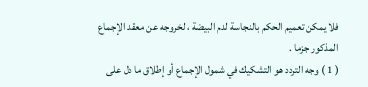فلا يمكن تعميم الحكم بالنجاسة لدم البيضة ، لخروجه عن معقد الإجماع المذكور جزما .
( 1 ) وجه التردد هو التشكيك في شمول الإجماع أو إطلاق ما دل على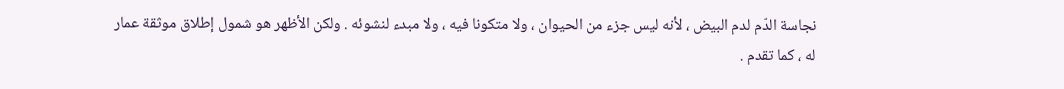نجاسة الدّم لدم البيض ، لأنه ليس جزء من الحيوان ، ولا متكونا فيه ، ولا مبدء لنشوئه . ولكن الأظهر هو شمول إطلاق موثقة عمار له ، كما تقدم .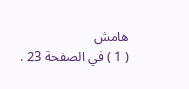هامش
( 1 ) في الصفحة 23 .